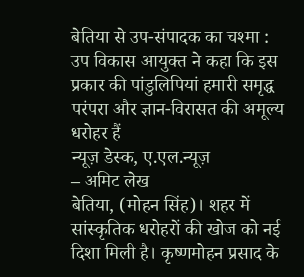बेतिया से उप-संपादक का चश्मा :
उप विकास आयुक्त ने कहा कि इस प्रकार की पांडुलिपियां हमारी समृद्ध परंपरा और ज्ञान-विरासत की अमूल्य धरोहर हैं
न्यूज़ डेस्क, ए.एल.न्यूज़
– अमिट लेख
बेतिया, (मोहन सिंह)। शहर में सांस्कृतिक धरोहरों की खोज को नई दिशा मिली है। कृष्णमोहन प्रसाद के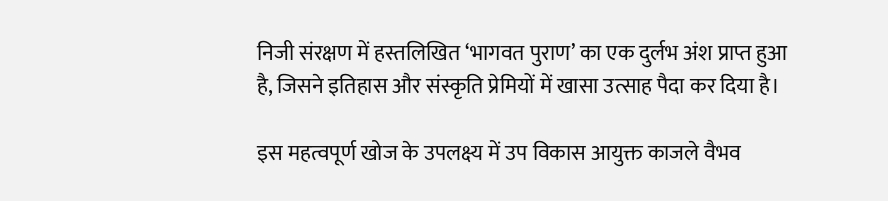निजी संरक्षण में हस्तलिखित ‘भागवत पुराण’ का एक दुर्लभ अंश प्राप्त हुआ है, जिसने इतिहास और संस्कृति प्रेमियों में खासा उत्साह पैदा कर दिया है।

इस महत्वपूर्ण खोज के उपलक्ष्य में उप विकास आयुक्त काजले वैभव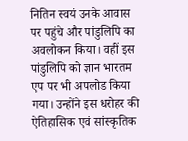नितिन स्वयं उनके आवास पर पहुंचे और पांडुलिपि का अवलोकन किया। वहीं इस पांडुलिपि को ज्ञान भारतम एप पर भी अपलोड किया गया। उन्होंने इस धरोहर की ऐतिहासिक एवं सांस्कृतिक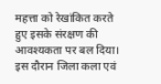महत्ता को रेखांकित करते हुए इसके संरक्षण की आवश्यकता पर बल दिया। इस दौरान जिला कला एवं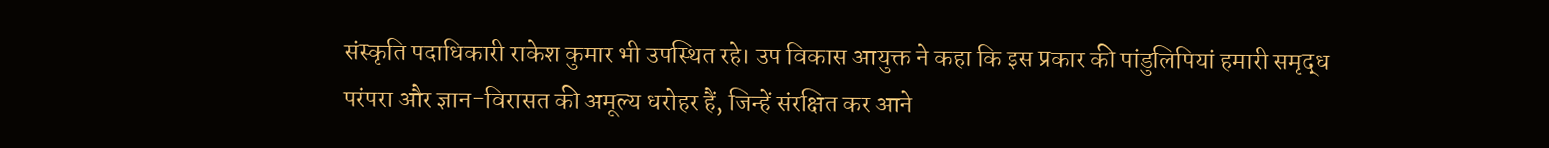संस्कृति पदाधिकारी राकेश कुमार भी उपस्थित रहे। उप विकास आयुक्त ने कहा कि इस प्रकार की पांडुलिपियां हमारी समृद्ध परंपरा और ज्ञान-विरासत की अमूल्य धरोहर हैं, जिन्हें संरक्षित कर आने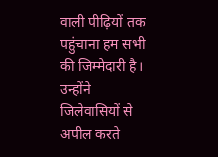वाली पीढ़ियों तक पहुंचाना हम सभी की जिम्मेदारी है। उन्होंने जिलेवासियों से अपील करते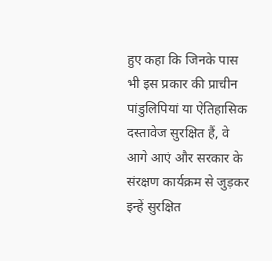हुए कहा कि जिनके पास भी इस प्रकार की प्राचीन पांडुलिपियां या ऐतिहासिक दस्तावेज सुरक्षित हैं, वे आगे आएं और सरकार के संरक्षण कार्यक्रम से जुड़कर इन्हें सुरक्षित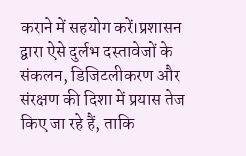कराने में सहयोग करें।प्रशासन द्वारा ऐसे दुर्लभ दस्तावेजों के संकलन, डिजिटलीकरण और संरक्षण की दिशा में प्रयास तेज किए जा रहे हैं, ताकि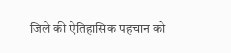जिले की ऐतिहासिक पहचान को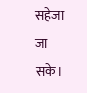सहेजा जा सके।